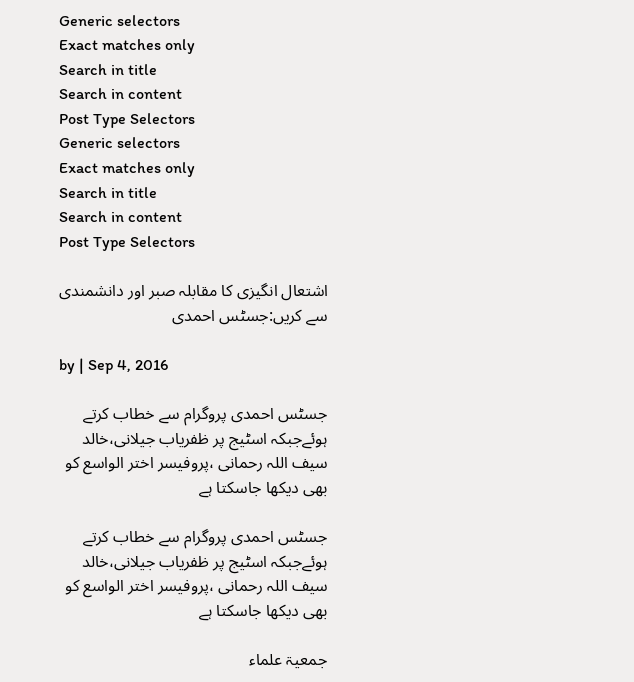Generic selectors
Exact matches only
Search in title
Search in content
Post Type Selectors
Generic selectors
Exact matches only
Search in title
Search in content
Post Type Selectors

اشتعال انگیزی کا مقابلہ صبر اور دانشمندی سے کریں:جسٹس احمدی

by | Sep 4, 2016

جسٹس احمدی پروگرام سے خطاب کرتے ہوئےجبکہ اسٹیج پر ظفریاب جیلانی،خالد سیف اللہ رحمانی ،پروفیسر اختر الواسع کو بھی دیکھا جاسکتا ہے

جسٹس احمدی پروگرام سے خطاب کرتے ہوئےجبکہ اسٹیج پر ظفریاب جیلانی،خالد سیف اللہ رحمانی ،پروفیسر اختر الواسع کو بھی دیکھا جاسکتا ہے

جمعیۃ علماء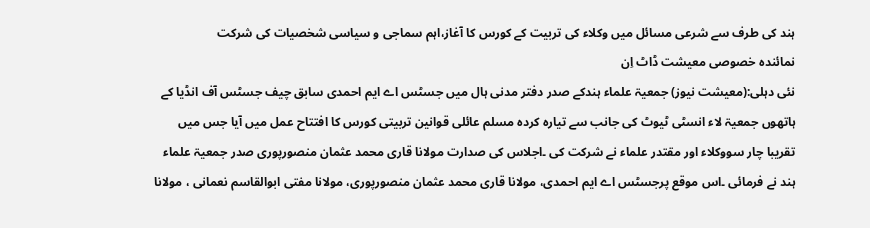ہند کی طرف سے شرعی مسائل میں وکلاء کی تربیت کے کورس کا آغاز،اہم سماجی و سیاسی شخصیات کی شرکت
نمائندہ خصوصی معیشت ڈاٹ اِن
نئی دہلی:(معیشت نیوز) جمعیۃ علماء ہندکے صدر دفتر مدنی ہال میں جسٹس اے ایم احمدی سابق چیف جسٹس آف انڈیا کے ہاتھوں جمعیۃ لاء انسٹی ٹیوٹ کی جانب سے تیارہ کردہ مسلم عائلی قوانین تربیتی کورس کا افتتاح عمل میں آیا جس میں تقریبا چار سووکلاء اور مقتدر علماء نے شرکت کی ۔اجلاس کی صدارت مولانا قاری محمد عثمان منصورپوری صدر جمعیۃ علماء ہند نے فرمائی ۔اس موقع پرجسٹس اے ایم احمدی، مولانا قاری محمد عثمان منصورپوری، مولانا مفتی ابوالقاسم نعمانی ، مولانا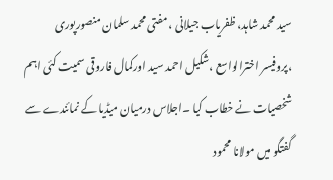سید محمد شاہد، ظفریاب جیلانی ، مفتی محمد سلمان منصورپوری ،پروفیسر اخترالواسع ،شکیل احمد سید اورکمال فاروقی سمیت کئی اہم شخصیات نے خطاب کیا ۔اجلاس درمیان میڈیا کے نمائندے سے گفتگو میں مولانا محمود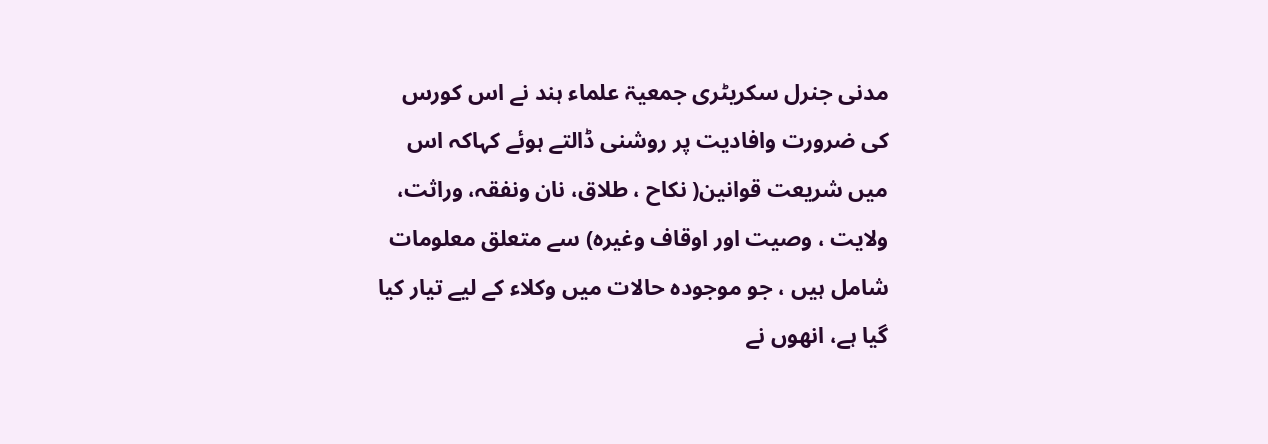مدنی جنرل سکریٹری جمعیۃ علماء ہند نے اس کورس کی ضرورت وافادیت پر روشنی ڈالتے ہوئے کہاکہ اس میں شریعت قوانین( نکاح ، طلاق، نان ونفقہ، وراثت، ولایت ، وصیت اور اوقاف وغیرہ) سے متعلق معلومات شامل ہیں ، جو موجودہ حالات میں وکلاء کے لیے تیار کیا گیا ہے، انھوں نے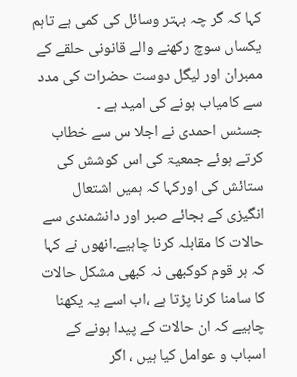کہا کہ گر چہ بہتر وسائل کی کمی ہے تاہم یکساں سوچ رکھنے والے قانونی حلقے کے ممبران اور لیگل دوست حضرات کی مدد سے کامیاب ہونے کی امید ہے ۔
جسٹس احمدی نے اجلا س سے خطاب کرتے ہوئے جمعیۃ کی اس کوشش کی ستائش کی اورکہا کہ ہمیں اشتعال انگیزی کے بجائے صبر اور دانشمندی سے حالات کا مقابلہ کرنا چاہیے۔انھوں نے کہا کہ ہر قوم کوکبھی نہ کبھی مشکل حالات کا سامنا کرنا پڑتا ہے ،اب اسے یہ یکھنا چاہیے کہ ان حالات کے پیدا ہونے کے اسباب و عوامل کیا ہیں ، اگر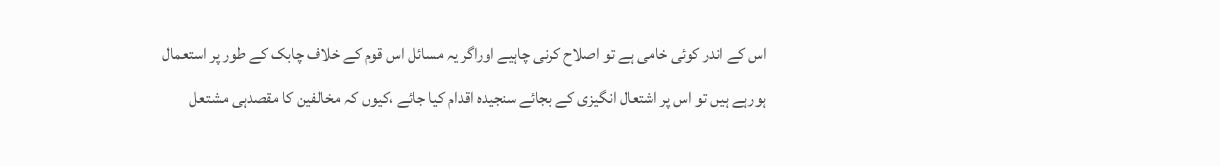اس کے اندر کوئی خامی ہے تو اصلاح کرنی چاہیے اوراگر یہ مسائل اس قوم کے خلاف چابک کے طور پر استعمال ہورہے ہیں تو اس پر اشتعال انگیزی کے بجائے سنجیدہ اقدام کیا جائے ،کیوں کہ مخالفین کا مقصدہی مشتعل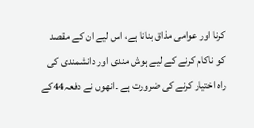کرنا اور عوامی مذاق بنانا ہے، اس لیے ان کے مقصد کو ناکام کرنے کے لیے ہوش مندی اور دانشمندی کی راہ اختیار کرنے کی ضرورت ہے ۔انھوں نے دفعہ44کے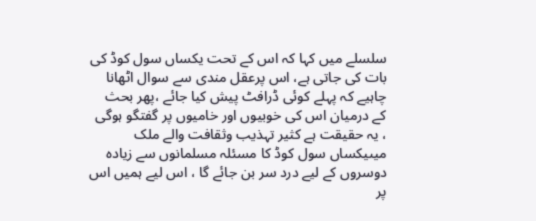سلسلے میں کہا کہ اس کے تحت یکساں سول کوڈ کی بات کی جاتی ہے، اس پرعقل مندی سے سوال اٹھانا چاہیے کہ پہلے کوئی ڈرافٹ پیش کیا جائے ،پھر بحث کے درمیان اس کی خوبیوں اور خامیوں پر گفتگو ہوگی ، یہ حقیقت ہے کثیر تہذیب وثقافت والے ملک میںیکساں سول کوڈ کا مسئلہ مسلمانوں سے زیادہ دوسروں کے لیے درد سر بن جائے گا ، اس لیے ہمیں اس پر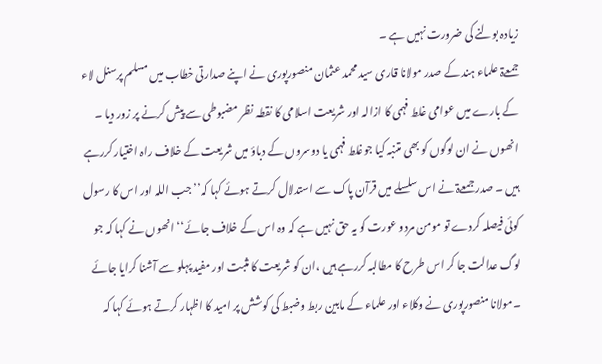زیادہ بولنے کی ضرورت نہیں ہے ۔
جمعےۃ علماء ہند کے صدر مولانا قاری سید محمد عثمان منصورپوری نے اپنے صدارتی خطاب میں مسلم پرسنل لاء کے بارے میں عوامی غلط فہمی کا ازالہ اور شریعت اسلامی کا نقطہ نظر مضبوطی سے پیش کرنے پر زور دیا ۔ انھوں نے ان لوگوں کو بھی متنبہ کیا جوغلط فہمی یا دوسروں کے دباؤ میں شریعت کے خلاف راہ اختیار کررہے ہیں ۔ صدر جمعےۃ نے اس سلسلے میں قرآن پاک سے استدلال کرتے ہوئے کہا کہ’’ جب اللہ اور اس کا رسول کوئی فیصلہ کردے تو مومن مردو عورت کو یہ حق نہیں ہے کہ وہ اس کے خلاف جائے‘‘ انھوں نے کہا کہ جو لوگ عدالت جا کر اس طرح کا مطالبہ کررہے ہیں ،ان کو شریعت کا مثبت اور مفید پہلو سے آشنا کرایا جائے ۔مولانا منصورپوری نے وکلاء اور علماء کے مابین ربط وضبط کی کوشش پر امید کا اظہار کرتے ہوئے کہا کہ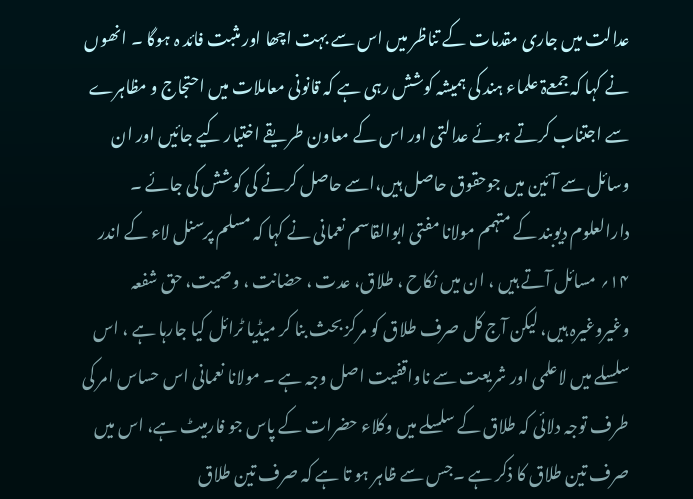عدالت میں جاری مقدمات کے تناظر میں اس سے بہت اچھا اور مثبت فائد ہ ہوگا ۔ انھوں نے کہا کہ جمعےۃ علماء ہند کی ہمیشہ کوشش رہی ہے کہ قانونی معاملات میں احتجاج و مظاہرے سے اجتناب کرتے ہوئے عدالتی اور اس کے معاون طریقے اختیار کیے جائیں اور ان وسائل سے آئین میں جوحقوق حاصل ہیں،اسے حاصل کرنے کی کوشش کی جائے ۔
دارالعلوم دیوبند کے متہمم مولانا مفتی ابوالقاسم نعمانی نے کہا کہ مسلم پرسنل لاء کے اندر ۱۴؍ مسائل آتے ہیں ، ان میں نکاح ، طلاق، عدت ، حضانت ، وصیت، حق شفعہ وغیروغیرہ ہیں، لیکن آج کل صرف طلاق کو مرکز بحث بنا کر میڈیا ٹرائل کیا جارہا ہے ، اس سلسلے میں لاعلمی اور شریعت سے ناواقفیت اصل وجہ ہے ۔ مولانا نعمانی اس حساس امر کی طرف توجہ دلائی کہ طلاق کے سلسلے میں وکلاء حضرات کے پاس جو فارمیٹ ہے، اس میں صرف تین طلاق کا ذکر ہے ۔جس سے ظاہر ہو تا ہے کہ صرف تین طلاق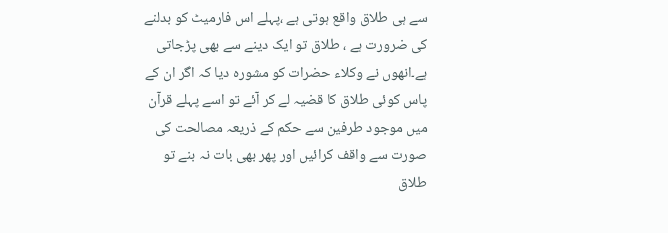سے ہی طلاق واقع ہوتی ہے ،پہلے اس فارمیٹ کو بدلنے کی ضرورت ہے ، طلاق تو ایک دینے سے بھی پڑجاتی ہے۔انھوں نے وکلاء حضرات کو مشورہ دیا کہ اگر ان کے پاس کوئی طلاق کا قضیہ لے کر آئے تو اسے پہلے قرآن میں موجود طرفین سے حکم کے ذریعہ مصالحت کی صورت سے واقف کرائیں اور پھر بھی بات نہ بنے تو طلاق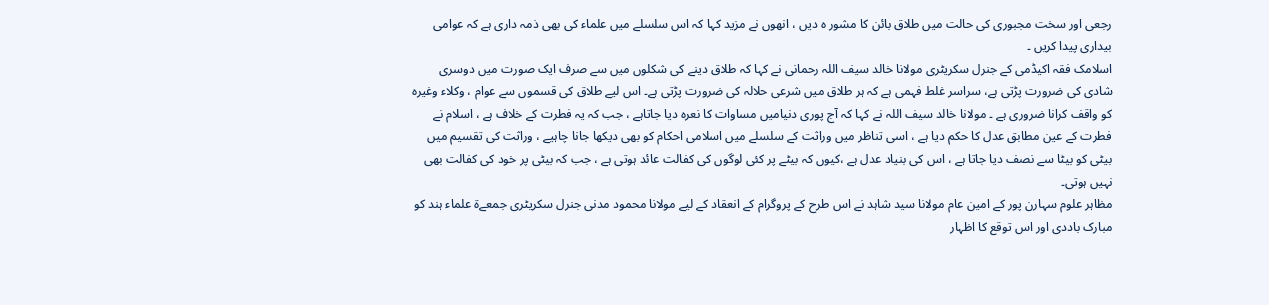رجعی اور سخت مجبوری کی حالت میں طلاق بائن کا مشور ہ دیں ، انھوں نے مزید کہا کہ اس سلسلے میں علماء کی بھی ذمہ داری ہے کہ عوامی بیداری پیدا کریں ۔
اسلامک فقہ اکیڈمی کے جنرل سکریٹری مولانا خالد سیف اللہ رحمانی نے کہا کہ طلاق دینے کی شکلوں میں سے صرف ایک صورت میں دوسری شادی کی ضرورت پڑتی ہے، سراسر غلط فہمی ہے کہ ہر طلاق میں شرعی حلالہ کی ضرورت پڑتی ہے۔ اس لیے طلاق کی قسموں سے عوام ، وکلاء وغیرہ کو واقف کرانا ضروری ہے ۔ مولانا خالد سیف اللہ نے کہا کہ آج پوری دنیامیں مساوات کا نعرہ دیا جاتاہے ، جب کہ یہ فطرت کے خلاف ہے ، اسلام نے فطرت کے عین مطابق عدل کا حکم دیا ہے ، اسی تناظر میں وراثت کے سلسلے میں اسلامی احکام کو بھی دیکھا جانا چاہیے ، وراثت کی تقسیم میں بیٹی کو بیٹا سے نصف دیا جاتا ہے ، اس کی بنیاد عدل ہے ،کیوں کہ بیٹے پر کئی لوگوں کی کفالت عائد ہوتی ہے ، جب کہ بیٹی پر خود کی کفالت بھی نہیں ہوتی۔
مظاہر علوم سہارن پور کے امین عام مولانا سید شاہد نے اس طرح کے پروگرام کے انعقاد کے لیے مولانا محمود مدنی جنرل سکریٹری جمعےۃ علماء ہند کو مبارک باددی اور اس توقع کا اظہار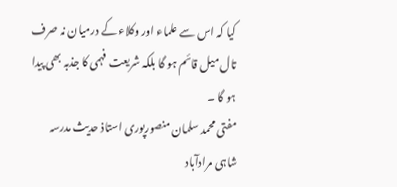کیا کہ اس سے علماء اور وکلاء کے درمیان نہ صرف تال میل قائم ہو گا بلکہ شریعت فہمی کا جذبہ بھی پیدا ہو گا ۔
مفتی محمد سلمان منصورپوری استاذ حدیث مدرسہ شاہی مرادآباد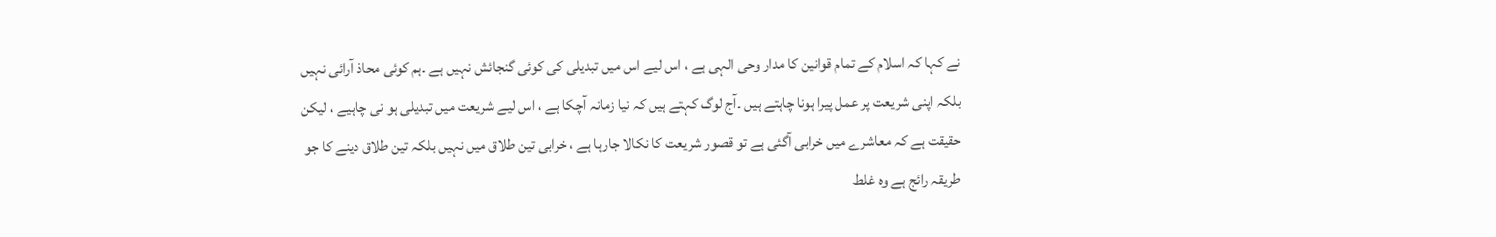نے کہا کہ اسلام کے تمام قوانین کا مدار وحی الہی ہے ، اس لیے اس میں تبدیلی کی کوئی گنجائش نہیں ہے ۔ہم کوئی محاذ آرائی نہیں بلکہ اپنی شریعت پر عمل پیرا ہونا چاہتے ہیں ۔آج لوگ کہتے ہیں کہ نیا زمانہ آچکا ہے ، اس لیے شریعت میں تبدیلی ہو نی چاہیے ، لیکن حقیقت ہے کہ معاشرے میں خرابی آگئی ہے تو قصور شریعت کا نکالا جارہا ہے ، خرابی تین طلاق میں نہیں بلکہ تین طلاق دینے کا جو طریقہ رائج ہے وہ غلط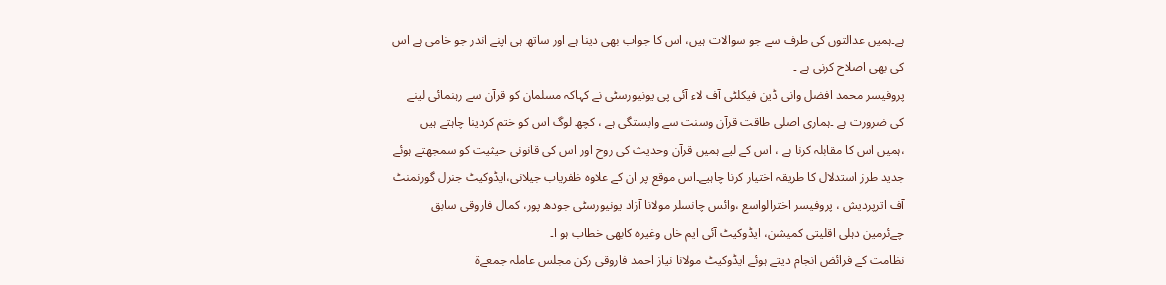ہے۔ہمیں عدالتوں کی طرف سے جو سوالات ہیں، اس کا جواب بھی دینا ہے اور ساتھ ہی اپنے اندر جو خامی ہے اس کی بھی اصلاح کرنی ہے ۔
پروفیسر محمد افضل وانی ڈین فیکلٹی آف لاء آئی پی یونیورسٹی نے کہاکہ مسلمان کو قرآن سے رہنمائی لینے کی ضرورت ہے ۔ہماری اصلی طاقت قرآن وسنت سے وابستگی ہے ، کچھ لوگ اس کو ختم کردینا چاہتے ہیں ،ہمیں اس کا مقابلہ کرنا ہے ، اس کے لیے ہمیں قرآن وحدیث کی روح اور اس کی قانونی حیثیت کو سمجھتے ہوئے جدید طرز استدلال کا طریقہ اختیار کرنا چاہیے۔اس موقع پر ان کے علاوہ ظفریاب جیلانی،ایڈوکیٹ جنرل گورنمنٹ آف اترپردیش ، پروفیسر اخترالواسع ،وائس چانسلر مولانا آزاد یونیورسٹی جودھ پور، کمال فاروقی سابق چےئرمین دہلی اقلیتی کمیشن، ایڈوکیٹ آئی ایم خاں وغیرہ کابھی خطاب ہو ا۔
نظامت کے فرائض انجام دیتے ہوئے ایڈوکیٹ مولانا نیاز احمد فاروقی رکن مجلس عاملہ جمعےۃ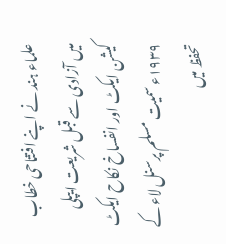علماء ہند نے اپنے افتتاحی خطاب میں آزادی سے قبل شریعت ایپلی کیشن ایکٹ اور انفساخ نکاح ایکٹ ۱۹۳۹ء سمیت مسلم پرسنل لاء کے تحفظ میں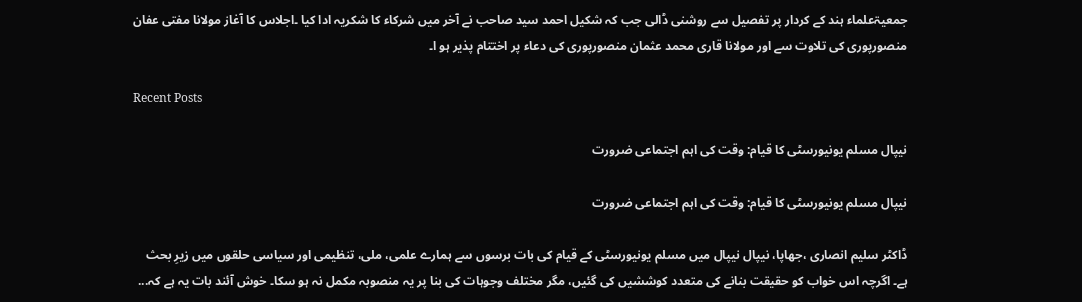جمعیۃعلماء ہند کے کردار پر تفصیل سے روشنی ڈالی جب کہ شکیل احمد سید صاحب نے آخر میں شرکاء کا شکریہ ادا کیا ۔اجلاس کا آغاز مولانا مفتی عفان منصورپوری کی تلاوت سے اور مولانا قاری محمد عثمان منصورپوری کی دعاء پر اختتام پذیر ہو ا۔

Recent Posts

نیپال مسلم یونیورسٹی کا قیام: وقت کی اہم اجتماعی ضرورت

نیپال مسلم یونیورسٹی کا قیام: وقت کی اہم اجتماعی ضرورت

ڈاکٹر سلیم انصاری ،جھاپا، نیپال نیپال میں مسلم یونیورسٹی کے قیام کی بات برسوں سے ہمارے علمی، ملی، تنظیمی اور سیاسی حلقوں میں زیرِ بحث ہے۔ اگرچہ اس خواب کو حقیقت بنانے کی متعدد کوششیں کی گئیں، مگر مختلف وجوہات کی بنا پر یہ منصوبہ مکمل نہ ہو سکا۔ خوش آئند بات یہ ہے کہ...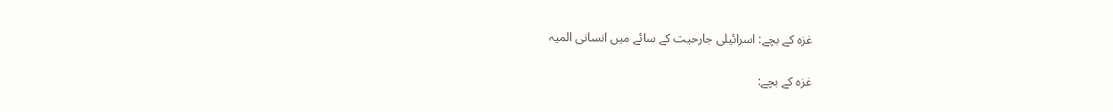غزہ کے بچے: اسرائیلی جارحیت کے سائے میں انسانی المیہ

غزہ کے بچے: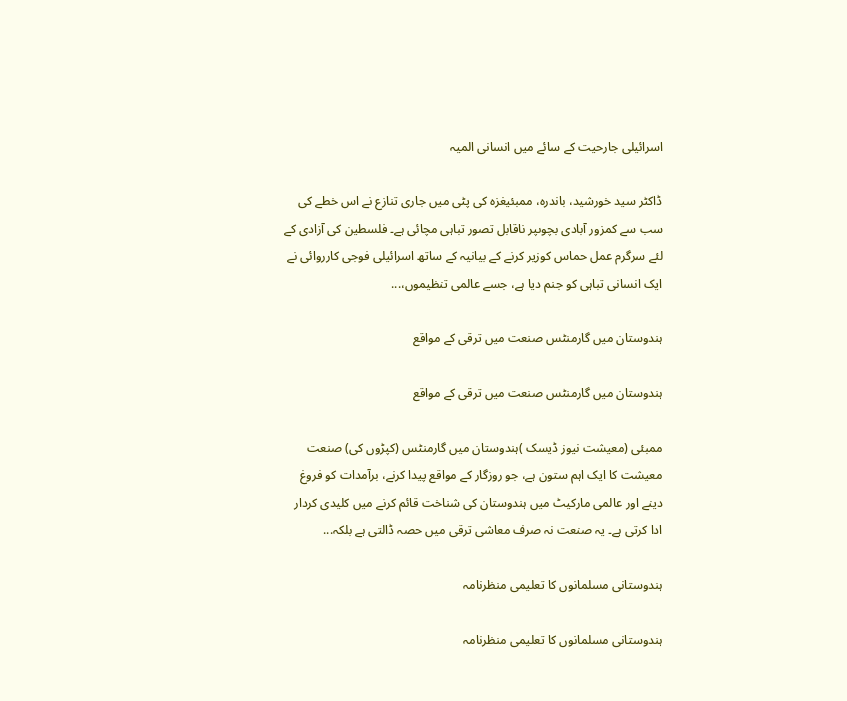اسرائیلی جارحیت کے سائے میں انسانی المیہ

ڈاکٹر سید خورشید، باندرہ، ممبئیغزہ کی پٹی میں جاری تنازع نے اس خطے کی سب سے کمزور آبادی بچوںپر ناقابل تصور تباہی مچائی ہے۔ فلسطین کی آزادی کے لئے سرگرم عمل حماس کوزیر کرنے کے بیانیہ کے ساتھ اسرائیلی فوجی کارروائی نے ایک انسانی تباہی کو جنم دیا ہے، جسے عالمی تنظیموں،...

ہندوستان میں گارمنٹس صنعت میں ترقی کے مواقع

ہندوستان میں گارمنٹس صنعت میں ترقی کے مواقع

ممبئی (معیشت نیوز ڈیسک )ہندوستان میں گارمنٹس (کپڑوں کی) صنعت معیشت کا ایک اہم ستون ہے، جو روزگار کے مواقع پیدا کرنے، برآمدات کو فروغ دینے اور عالمی مارکیٹ میں ہندوستان کی شناخت قائم کرنے میں کلیدی کردار ادا کرتی ہے۔ یہ صنعت نہ صرف معاشی ترقی میں حصہ ڈالتی ہے بلکہ...

ہندوستانی مسلمانوں کا تعلیمی منظرنامہ

ہندوستانی مسلمانوں کا تعلیمی منظرنامہ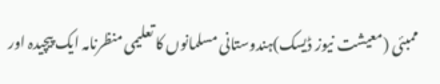ممبئی (معیشت نیوز ڈیسک)ہندوستانی مسلمانوں کا تعلیمی منظرنامہ ایک پیچیدہ اور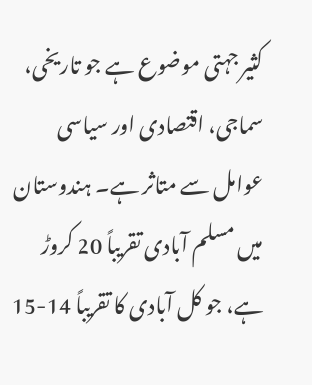کثیر جہتی موضوع ہے جو تاریخی، سماجی، اقتصادی اور سیاسی عوامل سے متاثر ہے۔ ہندوستان میں مسلم آبادی تقریباً 20 کروڑ ہے، جو کل آبادی کا تقریباً 14-15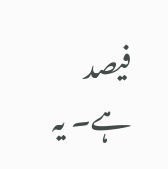فیصد ہے۔ یہ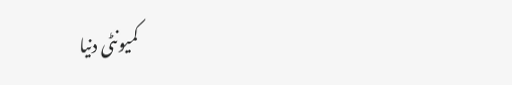کمیونٹی دنیا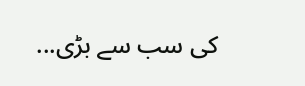کی سب سے بڑی...